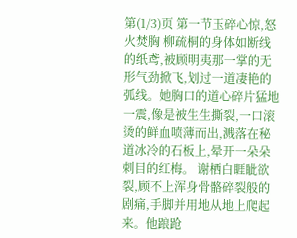第(1/3)页 第一节玉碎心惊,怒火焚胸 柳疏桐的身体如断线的纸鸢,被顾明夷那一掌的无形气劲掀飞,划过一道凄艳的弧线。她胸口的道心碎片猛地一震,像是被生生撕裂,一口滚烫的鲜血喷薄而出,溅落在秘道冰冷的石板上,晕开一朵朵刺目的红梅。 谢栖白睚眦欲裂,顾不上浑身骨骼碎裂般的剧痛,手脚并用地从地上爬起来。他踉跄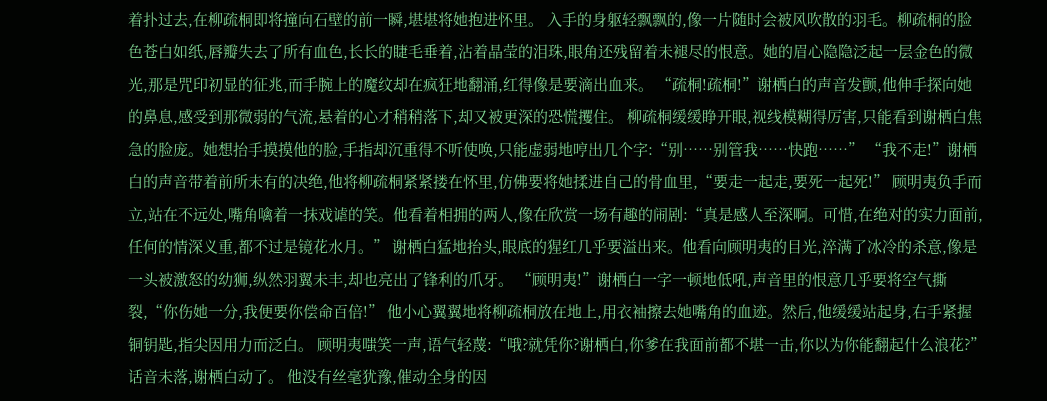着扑过去,在柳疏桐即将撞向石壁的前一瞬,堪堪将她抱进怀里。 入手的身躯轻飘飘的,像一片随时会被风吹散的羽毛。柳疏桐的脸色苍白如纸,唇瓣失去了所有血色,长长的睫毛垂着,沾着晶莹的泪珠,眼角还残留着未褪尽的恨意。她的眉心隐隐泛起一层金色的微光,那是咒印初显的征兆,而手腕上的魔纹却在疯狂地翻涌,红得像是要滴出血来。 “疏桐!疏桐!”谢栖白的声音发颤,他伸手探向她的鼻息,感受到那微弱的气流,悬着的心才稍稍落下,却又被更深的恐慌攫住。 柳疏桐缓缓睁开眼,视线模糊得厉害,只能看到谢栖白焦急的脸庞。她想抬手摸摸他的脸,手指却沉重得不听使唤,只能虚弱地哼出几个字:“别……别管我……快跑……” “我不走!”谢栖白的声音带着前所未有的决绝,他将柳疏桐紧紧搂在怀里,仿佛要将她揉进自己的骨血里,“要走一起走,要死一起死!” 顾明夷负手而立,站在不远处,嘴角噙着一抹戏谑的笑。他看着相拥的两人,像在欣赏一场有趣的闹剧:“真是感人至深啊。可惜,在绝对的实力面前,任何的情深义重,都不过是镜花水月。” 谢栖白猛地抬头,眼底的猩红几乎要溢出来。他看向顾明夷的目光,淬满了冰冷的杀意,像是一头被激怒的幼狮,纵然羽翼未丰,却也亮出了锋利的爪牙。 “顾明夷!”谢栖白一字一顿地低吼,声音里的恨意几乎要将空气撕裂,“你伤她一分,我便要你偿命百倍!” 他小心翼翼地将柳疏桐放在地上,用衣袖擦去她嘴角的血迹。然后,他缓缓站起身,右手紧握铜钥匙,指尖因用力而泛白。 顾明夷嗤笑一声,语气轻蔑:“哦?就凭你?谢栖白,你爹在我面前都不堪一击,你以为你能翻起什么浪花?” 话音未落,谢栖白动了。 他没有丝毫犹豫,催动全身的因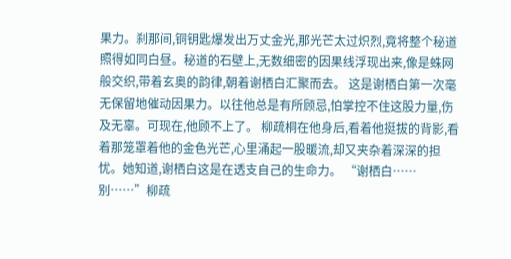果力。刹那间,铜钥匙爆发出万丈金光,那光芒太过炽烈,竟将整个秘道照得如同白昼。秘道的石壁上,无数细密的因果线浮现出来,像是蛛网般交织,带着玄奥的韵律,朝着谢栖白汇聚而去。 这是谢栖白第一次毫无保留地催动因果力。以往他总是有所顾忌,怕掌控不住这股力量,伤及无辜。可现在,他顾不上了。 柳疏桐在他身后,看着他挺拔的背影,看着那笼罩着他的金色光芒,心里涌起一股暖流,却又夹杂着深深的担忧。她知道,谢栖白这是在透支自己的生命力。 “谢栖白……别……”柳疏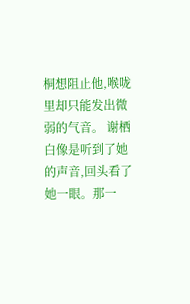桐想阻止他,喉咙里却只能发出微弱的气音。 谢栖白像是听到了她的声音,回头看了她一眼。那一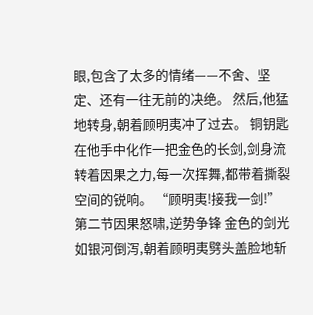眼,包含了太多的情绪——不舍、坚定、还有一往无前的决绝。 然后,他猛地转身,朝着顾明夷冲了过去。 铜钥匙在他手中化作一把金色的长剑,剑身流转着因果之力,每一次挥舞,都带着撕裂空间的锐响。 “顾明夷!接我一剑!” 第二节因果怒啸,逆势争锋 金色的剑光如银河倒泻,朝着顾明夷劈头盖脸地斩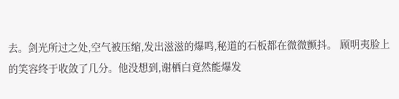去。剑光所过之处,空气被压缩,发出滋滋的爆鸣,秘道的石板都在微微颤抖。 顾明夷脸上的笑容终于收敛了几分。他没想到,谢栖白竟然能爆发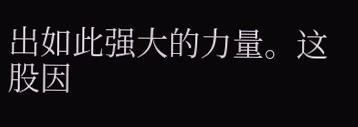出如此强大的力量。这股因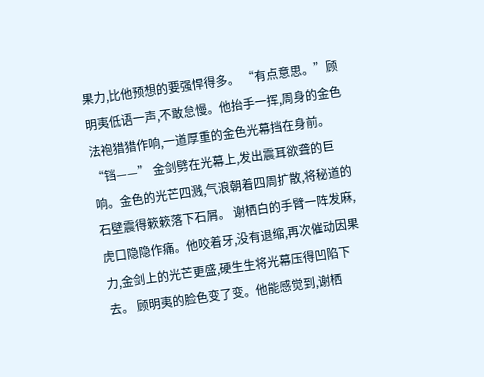果力,比他预想的要强悍得多。 “有点意思。”顾明夷低语一声,不敢怠慢。他抬手一挥,周身的金色法袍猎猎作响,一道厚重的金色光幕挡在身前。 “铛——” 金剑劈在光幕上,发出震耳欲聋的巨响。金色的光芒四溅,气浪朝着四周扩散,将秘道的石壁震得簌簌落下石屑。 谢栖白的手臂一阵发麻,虎口隐隐作痛。他咬着牙,没有退缩,再次催动因果力,金剑上的光芒更盛,硬生生将光幕压得凹陷下去。 顾明夷的脸色变了变。他能感觉到,谢栖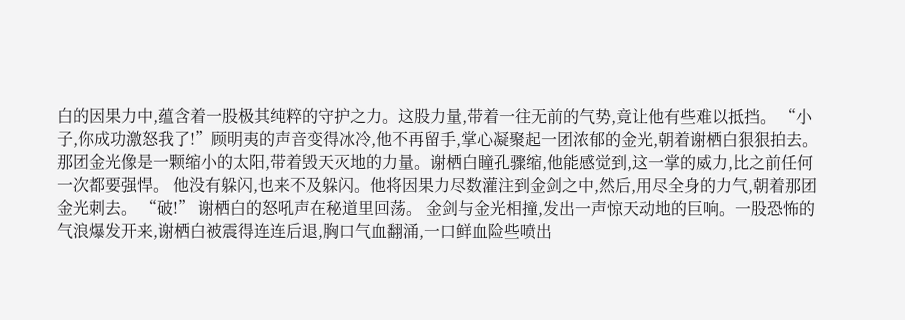白的因果力中,蕴含着一股极其纯粹的守护之力。这股力量,带着一往无前的气势,竟让他有些难以抵挡。 “小子,你成功激怒我了!”顾明夷的声音变得冰冷,他不再留手,掌心凝聚起一团浓郁的金光,朝着谢栖白狠狠拍去。 那团金光像是一颗缩小的太阳,带着毁天灭地的力量。谢栖白瞳孔骤缩,他能感觉到,这一掌的威力,比之前任何一次都要强悍。 他没有躲闪,也来不及躲闪。他将因果力尽数灌注到金剑之中,然后,用尽全身的力气,朝着那团金光刺去。 “破!” 谢栖白的怒吼声在秘道里回荡。 金剑与金光相撞,发出一声惊天动地的巨响。一股恐怖的气浪爆发开来,谢栖白被震得连连后退,胸口气血翻涌,一口鲜血险些喷出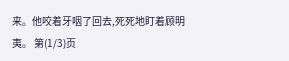来。他咬着牙咽了回去,死死地盯着顾明夷。 第(1/3)页